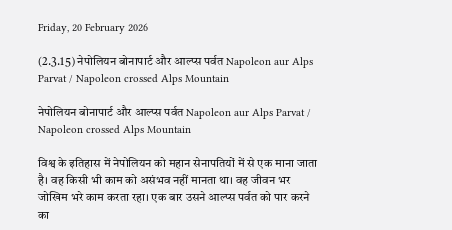Friday, 20 February 2026

(2.3.15) नेपोलियन बोनापार्ट और आल्प्स पर्वत Napoleon aur Alps Parvat / Napoleon crossed Alps Mountain

नेपोलियन बोनापार्ट और आल्प्स पर्वत Napoleon aur Alps Parvat / Napoleon crossed Alps Mountain

विश्व के इतिहास में नेपोलियन को महान सेनापतियों में से एक माना जाता है। वह किसी भी काम को असंभव नहीं मानता था। वह जीवन भर जोखिम भरे काम करता रहा। एक बार उसने आल्प्स पर्वत को पार करने का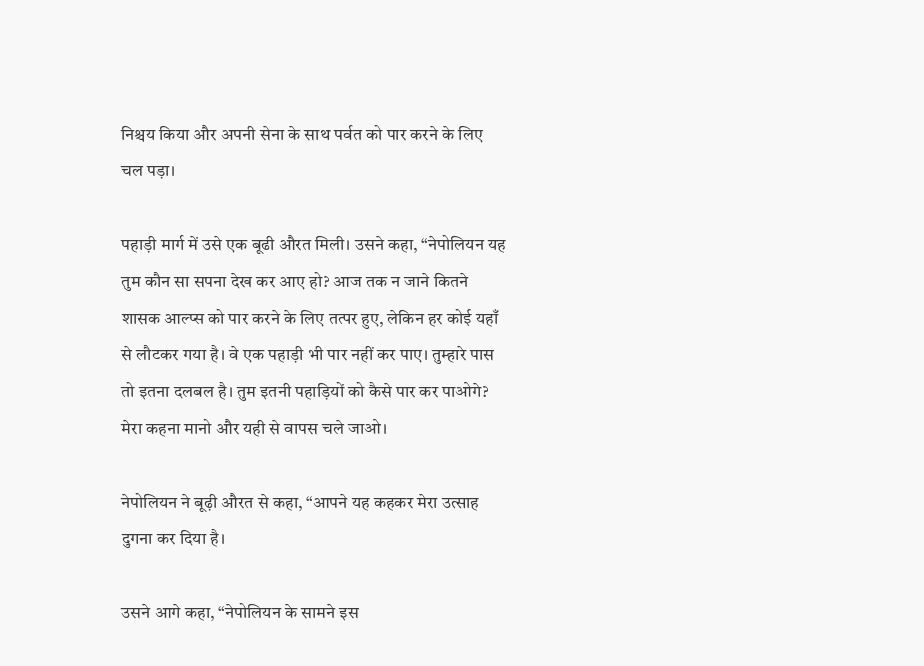निश्चय किया और अपनी सेना के साथ पर्वत को पार करने के लिए चल पड़ा।

पहाड़ी मार्ग में उसे एक बूढी औरत मिली। उसने कहा, “नेपोलियन यह तुम कौन सा सपना देख कर आए हो? आज तक न जाने कितने शासक आल्प्स को पार करने के लिए तत्पर हुए, लेकिन हर कोई यहाँ से लौटकर गया है। वे एक पहाड़ी भी पार नहीं कर पाए। तुम्हारे पास तो इतना दलबल है। तुम इतनी पहाड़ियों को कैसे पार कर पाओगे? मेरा कहना मानो और यही से वापस चले जाओ।

नेपोलियन ने बूढ़ी औरत से कहा, “आपने यह कहकर मेरा उत्साह दुगना कर दिया है।

उसने आगे कहा, “नेपोलियन के सामने इस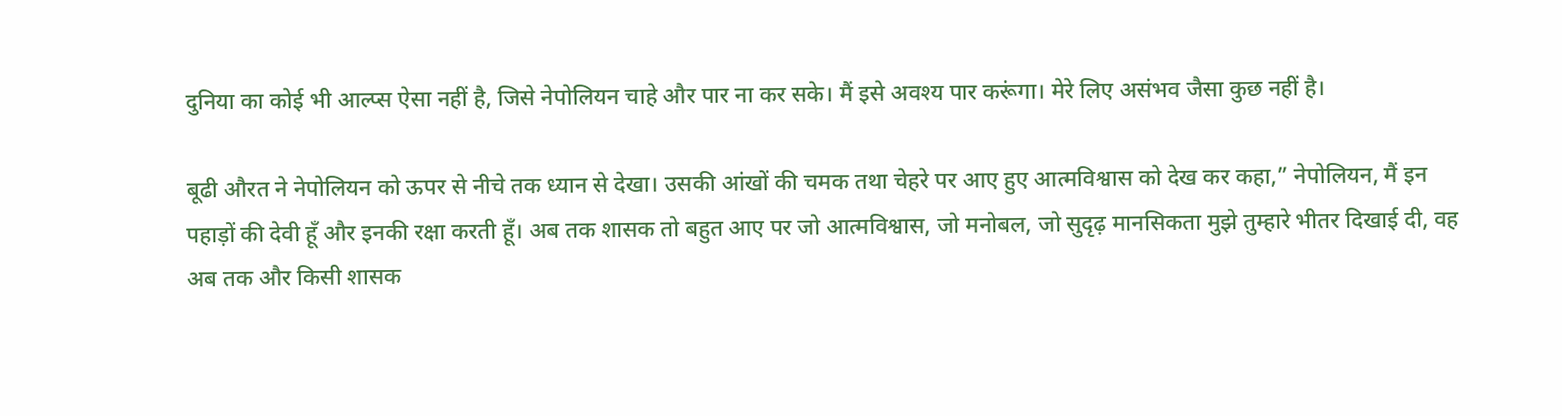दुनिया का कोई भी आल्प्स ऐसा नहीं है, जिसे नेपोलियन चाहे और पार ना कर सके। मैं इसे अवश्य पार करूंगा। मेरे लिए असंभव जैसा कुछ नहीं है।

बूढी औरत ने नेपोलियन को ऊपर से नीचे तक ध्यान से देखा। उसकी आंखों की चमक तथा चेहरे पर आए हुए आत्मविश्वास को देख कर कहा,” नेपोलियन, मैं इन पहाड़ों की देवी हूँ और इनकी रक्षा करती हूँ। अब तक शासक तो बहुत आए पर जो आत्मविश्वास, जो मनोबल, जो सुदृढ़ मानसिकता मुझे तुम्हारे भीतर दिखाई दी, वह अब तक और किसी शासक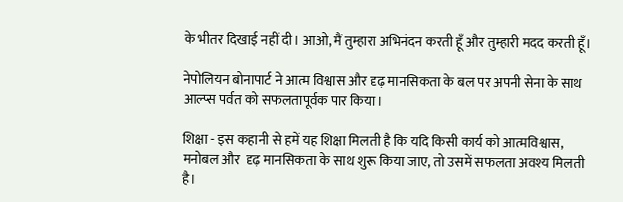के भीतर दिखाई नहीं दी। आओ, मैं तुम्हारा अभिनंदन करती हूँ और तुम्हारी मदद करती हूँ।

नेपोलियन बोनापार्ट ने आत्म विश्वास और दृढ़ मानसिकता के बल पर अपनी सेना के साथ आल्प्स पर्वत को सफलतापूर्वक पार किया।

शिक्षा - इस कहानी से हमें यह शिक्षा मिलती है कि यदि किसी कार्य को आत्मविश्वास, मनोबल और  दृढ़ मानसिकता के साथ शुरू किया जाए, तो उसमें सफलता अवश्य मिलती है।